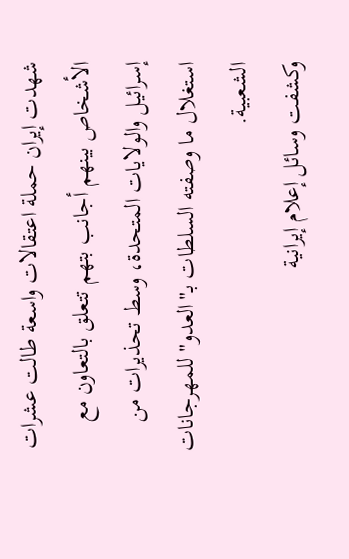شهدت إيران حملة اعتقالات واسعة طالت عشرات الأشخاص بينهم أجانب بتهم تتعلق بالتعاون مع إسرائيل والولايات المتحدة، وسط تحذيرات من استغلال ما وصفته السلطات بـ"العدو" للمهرجانات الشعبية.
وكشفت وسائل إعلام إيرانية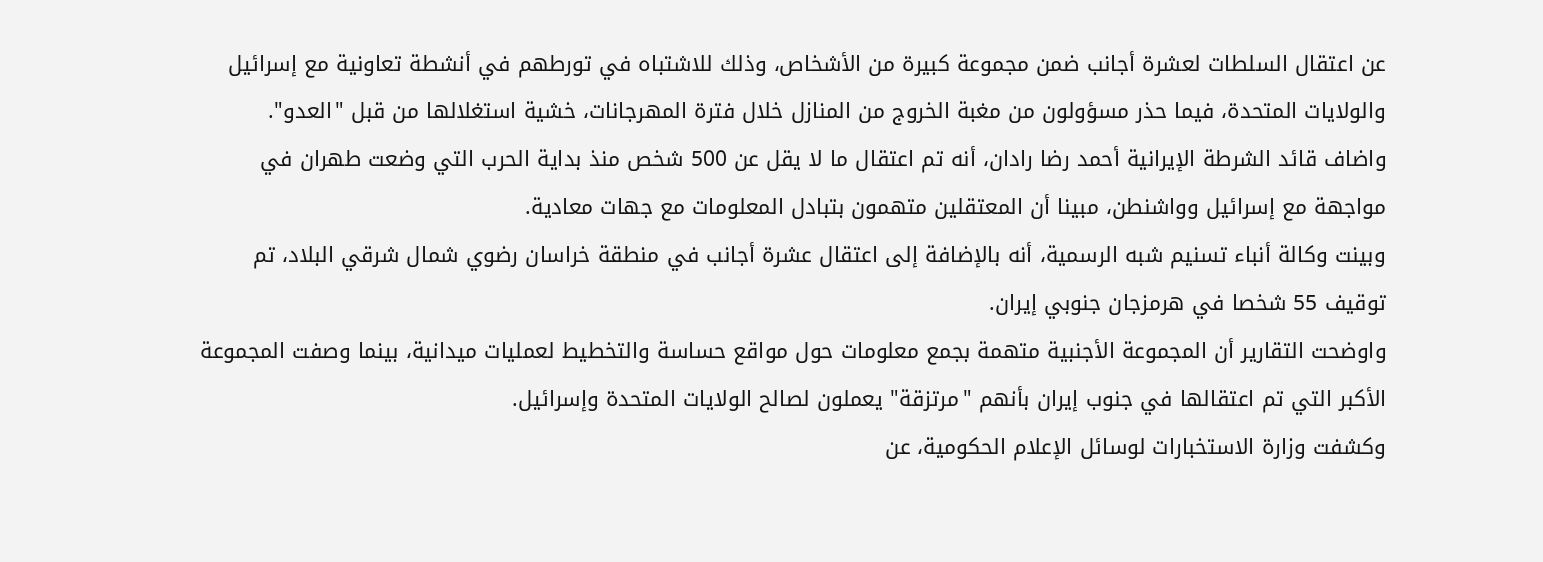عن اعتقال السلطات لعشرة أجانب ضمن مجموعة كبيرة من الأشخاص، وذلك للاشتباه في تورطهم في أنشطة تعاونية مع إسرائيل والولايات المتحدة، فيما حذر مسؤولون من مغبة الخروج من المنازل خلال فترة المهرجانات، خشية استغلالها من قبل "العدو".
واضاف قائد الشرطة الإيرانية أحمد رضا رادان، أنه تم اعتقال ما لا يقل عن 500 شخص منذ بداية الحرب التي وضعت طهران في مواجهة مع إسرائيل وواشنطن، مبينا أن المعتقلين متهمون بتبادل المعلومات مع جهات معادية.
وبينت وكالة أنباء تسنيم شبه الرسمية، أنه بالإضافة إلى اعتقال عشرة أجانب في منطقة خراسان رضوي شمال شرقي البلاد، تم توقيف 55 شخصا في هرمزجان جنوبي إيران.
واوضحت التقارير أن المجموعة الأجنبية متهمة بجمع معلومات حول مواقع حساسة والتخطيط لعمليات ميدانية، بينما وصفت المجموعة الأكبر التي تم اعتقالها في جنوب إيران بأنهم "مرتزقة" يعملون لصالح الولايات المتحدة وإسرائيل.
وكشفت وزارة الاستخبارات لوسائل الإعلام الحكومية، عن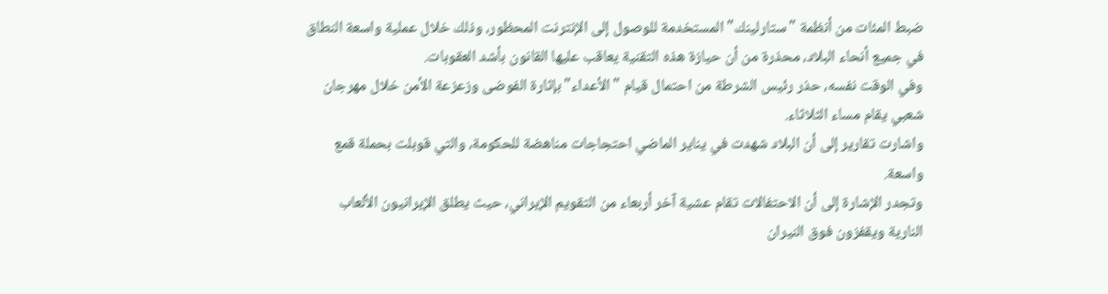ضبط المئات من أنظمة "ستارلينك" المستخدمة للوصول إلى الإنترنت المحظور، وذلك خلال عملية واسعة النطاق في جميع أنحاء البلاد، محذرة من أن حيازة هذه التقنية يعاقب عليها القانون بأشد العقوبات.
وفي الوقت نفسه، حذر رئيس الشرطة من احتمال قيام "الأعداء" بإثارة الفوضى وزعزعة الأمن خلال مهرجان شعبي يقام مساء الثلاثاء.
واشارت تقارير إلى أن البلاد شهدت في يناير الماضي احتجاجات مناهضة للحكومة، والتي قوبلت بحملة قمع واسعة.
وتجدر الإشارة إلى أن الاحتفالات تقام عشية آخر أربعاء من التقويم الإيراني، حيث يطلق الإيرانيون الألعاب النارية ويقفزون فوق النيران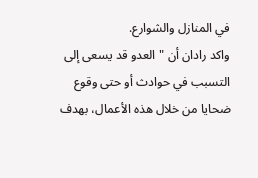في المنازل والشوارع.
واكد رادان أن "العدو قد يسعى إلى التسبب في حوادث أو حتى وقوع ضحايا من خلال هذه الأعمال، بهدف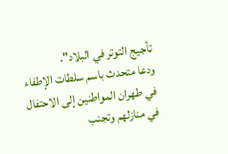تأجيج التوتر في البلاد".
ودعا متحدث باسم سلطات الإطفاء في طهران المواطنين إلى الاحتفال في منازلهم وتجنب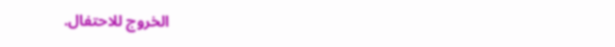الخروج للاحتفال.